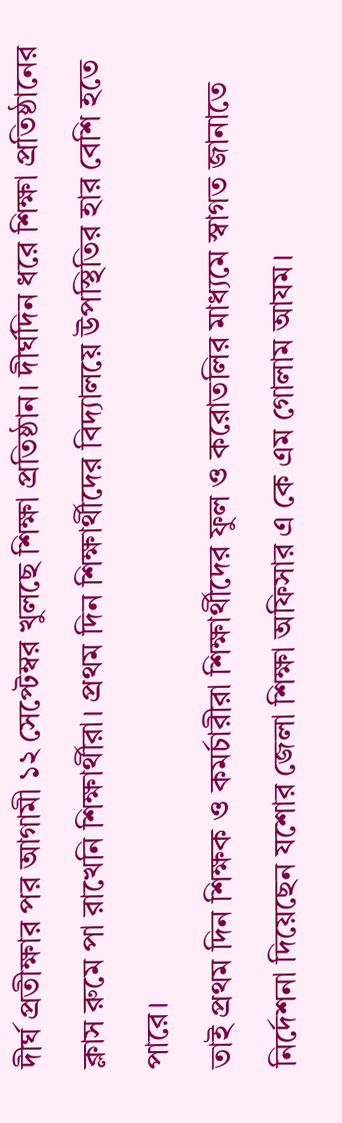দীর্ঘ প্রতীক্ষার পর আগামী ১২ সেপ্টেম্বর খুলছে শিক্ষা প্রতিষ্ঠান। দীর্ঘদিন ধরে শিক্ষা প্রতিষ্ঠানের ক্লাস রুমে পা রাখেনি শিক্ষার্থীরা। প্রথম দিন শিক্ষার্থীদের বিদ্যালয়ে উপস্থিতির হার বেশি হতে পারে।
তাই প্রথম দিন শিক্ষক ও কমর্চারীরা শিক্ষার্থীদের ফুল ও করোতলির মাধ্যমে স্বাগত জানাতে নির্দেশনা দিয়েছেন যশোর জেলা শিক্ষা অফিসার এ কে এম গোলাম আযম।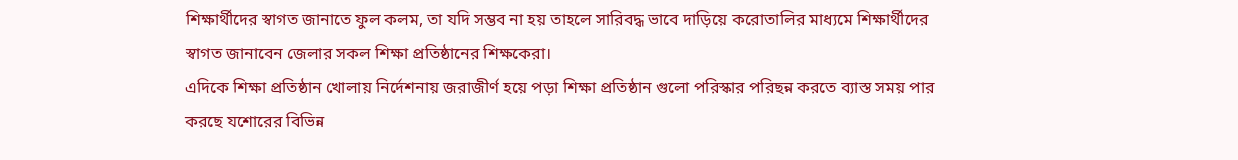শিক্ষার্থীদের স্বাগত জানাতে ফুল কলম, তা যদি সম্ভব না হয় তাহলে সারিবদ্ধ ভাবে দাড়িয়ে করোতালির মাধ্যমে শিক্ষার্থীদের স্বাগত জানাবেন জেলার সকল শিক্ষা প্রতিষ্ঠানের শিক্ষকেরা।
এদিকে শিক্ষা প্রতিষ্ঠান খোলায় নির্দেশনায় জরাজীর্ণ হয়ে পড়া শিক্ষা প্রতিষ্ঠান গুলো পরিস্কার পরিছন্ন করতে ব্যাস্ত সময় পার করছে যশোরের বিভিন্ন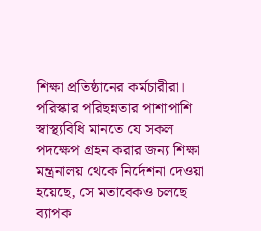শিক্ষা প্রতিষ্ঠানের কর্মচারীরা।
পরিস্কার পরিছন্নতার পাশাপাশি স্বাস্থ্যবিধি মানতে যে সকল পদক্ষেপ গ্রহন করার জন্য শিক্ষা মন্ত্রনালয় থেকে নির্দেশনা দেওয়া হয়েছে, সে মতাবেকও চলছে ব্যাপক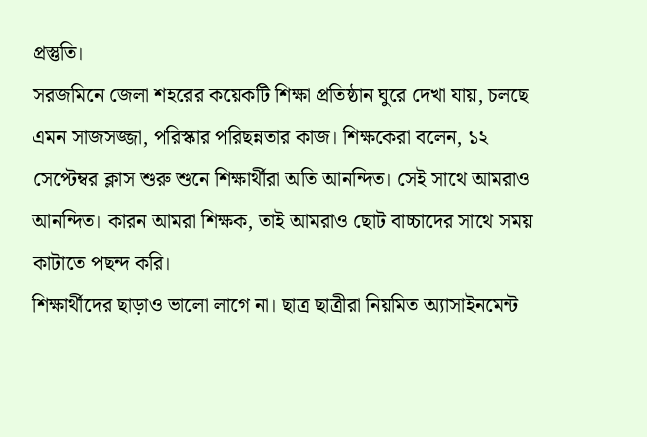প্রস্তুতি।
সরজমিনে জেলা শহরের কয়েকটি শিক্ষা প্রতিষ্ঠান ঘুরে দেখা যায়, চলছে এমন সাজসজ্জা, পরিস্কার পরিছন্নতার কাজ। শিক্ষকেরা বলেন, ১২ সেপ্টেম্বর ক্লাস শুরু শুনে শিক্ষার্থীরা অতি আনন্দিত। সেই সাথে আমরাও আনন্দিত। কারন আমরা শিক্ষক, তাই আমরাও ছোট বাচ্চাদের সাথে সময় কাটাতে পছন্দ করি।
শিক্ষার্থীদের ছাড়াও ভালো লাগে না। ছাত্র ছাত্রীরা নিয়মিত অ্যাসাইনমেন্ট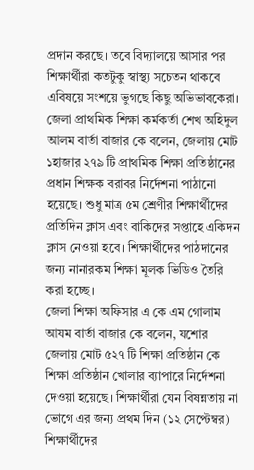প্রদান করছে। তবে বিদ্যালয়ে আসার পর শিক্ষার্থীরা কতটুকু স্বাস্থ্য সচেতন থাকবে এবিষয়ে সংশয়ে ভুগছে কিছু অভিভাবকেরা।
জেলা প্রাথমিক শিক্ষা কর্মকর্তা শেখ অহিদুল আলম বার্তা বাজার কে বলেন, জেলায় মোট ১হাজার ২৭৯ টি প্রাথমিক শিক্ষা প্রতিষ্ঠানের প্রধান শিক্ষক বরাবর নির্দেশনা পাঠানো হয়েছে। শুধু মাত্র ৫ম শ্রেণীর শিক্ষার্থীদের প্রতিদিন ক্লাস এবং বাকিদের সপ্তাহে একিদন ক্লাস নেওয়া হবে। শিক্ষার্থীদের পাঠদানের জন্য নানারকম শিক্ষা মূলক ভিডিও তৈরি করা হচ্ছে।
জেলা শিক্ষা অফিসার এ কে এম গোলাম আযম বার্তা বাজার কে বলেন, যশোর জেলায় মোট ৫২৭ টি শিক্ষা প্রতিষ্ঠান কে শিক্ষা প্রতিষ্ঠান খোলার ব্যাপারে নির্দেশনা দেওয়া হয়েছে। শিক্ষার্থীরা যেন বিষন্নতায় না ভোগে এর জন্য প্রথম দিন (১২ সেপ্টেম্বর) শিক্ষার্থীদের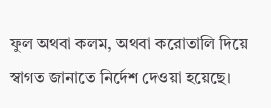ফুল অথবা কলম, অথবা করোতালি দিয়ে স্বাগত জানাতে নির্দেশ দেওয়া হয়েছে।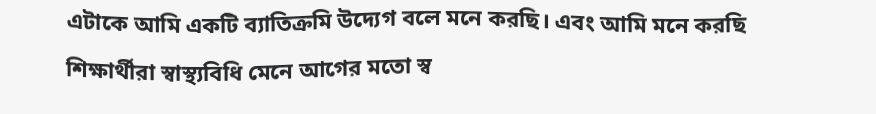এটাকে আমি একটি ব্যাতিক্রমি উদ্যেগ বলে মনে করছি। এবং আমি মনে করছি শিক্ষার্থীরা স্বাস্থ্যবিধি মেনে আগের মতো স্ব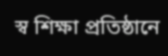স্ব শিক্ষা প্রতিষ্ঠানে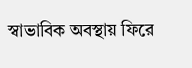স্বাভাবিক অবস্থায় ফিরে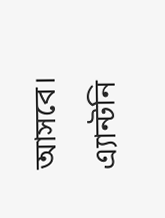আসবে।
এ্যান্টনি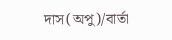দাস(অপু)/বার্তা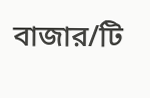বাজার/টি